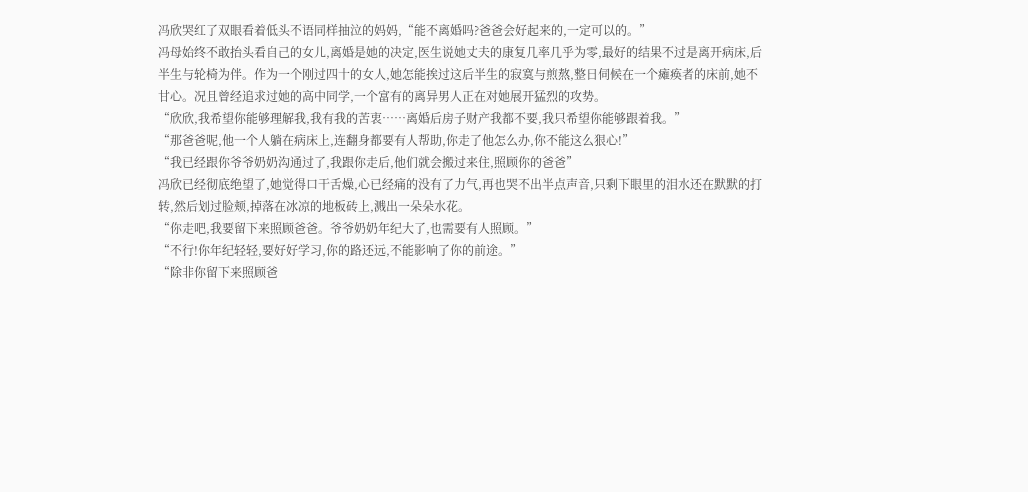冯欣哭红了双眼看着低头不语同样抽泣的妈妈,“能不离婚吗?爸爸会好起来的,一定可以的。”
冯母始终不敢抬头看自己的女儿,离婚是她的决定,医生说她丈夫的康复几率几乎为零,最好的结果不过是离开病床,后半生与轮椅为伴。作为一个刚过四十的女人,她怎能挨过这后半生的寂寞与煎熬,整日伺候在一个瘫痪者的床前,她不甘心。况且曾经追求过她的高中同学,一个富有的离异男人正在对她展开猛烈的攻势。
“欣欣,我希望你能够理解我,我有我的苦衷……离婚后房子财产我都不要,我只希望你能够跟着我。”
“那爸爸呢,他一个人躺在病床上,连翻身都要有人帮助,你走了他怎么办,你不能这么狠心!”
“我已经跟你爷爷奶奶沟通过了,我跟你走后,他们就会搬过来住,照顾你的爸爸”
冯欣已经彻底绝望了,她觉得口干舌燥,心已经痛的没有了力气,再也哭不出半点声音,只剩下眼里的泪水还在默默的打转,然后划过脸颊,掉落在冰凉的地板砖上,溅出一朵朵水花。
“你走吧,我要留下来照顾爸爸。爷爷奶奶年纪大了,也需要有人照顾。”
“不行!你年纪轻轻,要好好学习,你的路还远,不能影响了你的前途。”
“除非你留下来照顾爸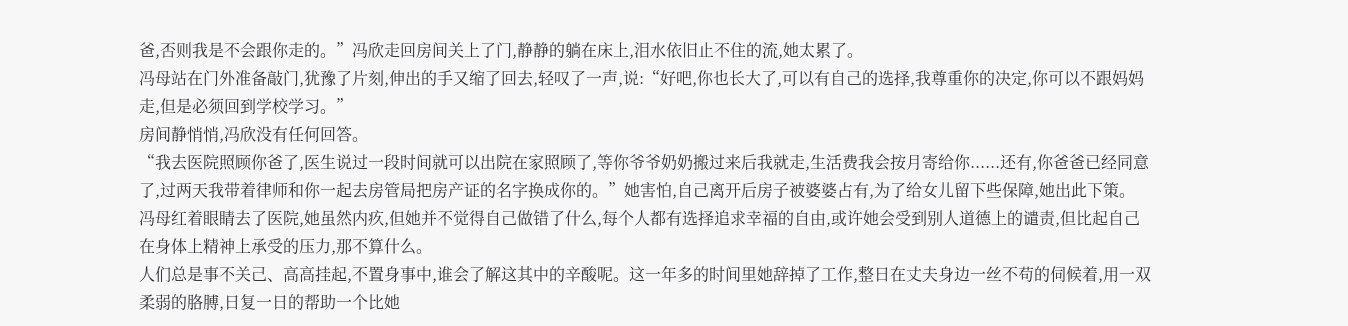爸,否则我是不会跟你走的。”冯欣走回房间关上了门,静静的躺在床上,泪水依旧止不住的流,她太累了。
冯母站在门外准备敲门,犹豫了片刻,伸出的手又缩了回去,轻叹了一声,说:“好吧,你也长大了,可以有自己的选择,我尊重你的决定,你可以不跟妈妈走,但是必须回到学校学习。”
房间静悄悄,冯欣没有任何回答。
“我去医院照顾你爸了,医生说过一段时间就可以出院在家照顾了,等你爷爷奶奶搬过来后我就走,生活费我会按月寄给你......还有,你爸爸已经同意了,过两天我带着律师和你一起去房管局把房产证的名字换成你的。”她害怕,自己离开后房子被婆婆占有,为了给女儿留下些保障,她出此下策。
冯母红着眼睛去了医院,她虽然内疚,但她并不觉得自己做错了什么,每个人都有选择追求幸福的自由,或许她会受到别人道德上的谴责,但比起自己在身体上精神上承受的压力,那不算什么。
人们总是事不关己、高高挂起,不置身事中,谁会了解这其中的辛酸呢。这一年多的时间里她辞掉了工作,整日在丈夫身边一丝不苟的伺候着,用一双柔弱的胳膊,日复一日的帮助一个比她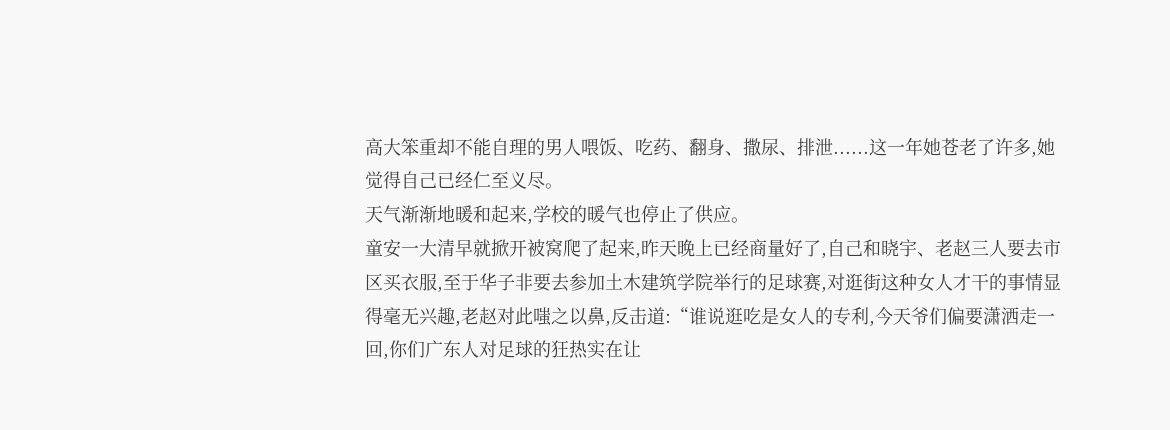高大笨重却不能自理的男人喂饭、吃药、翻身、撒尿、排泄......这一年她苍老了许多,她觉得自己已经仁至义尽。
天气渐渐地暖和起来,学校的暖气也停止了供应。
童安一大清早就掀开被窝爬了起来,昨天晚上已经商量好了,自己和晓宇、老赵三人要去市区买衣服,至于华子非要去参加土木建筑学院举行的足球赛,对逛街这种女人才干的事情显得毫无兴趣,老赵对此嗤之以鼻,反击道:“谁说逛吃是女人的专利,今天爷们偏要潇洒走一回,你们广东人对足球的狂热实在让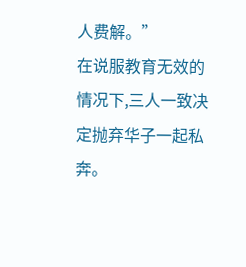人费解。”
在说服教育无效的情况下,三人一致决定抛弃华子一起私奔。